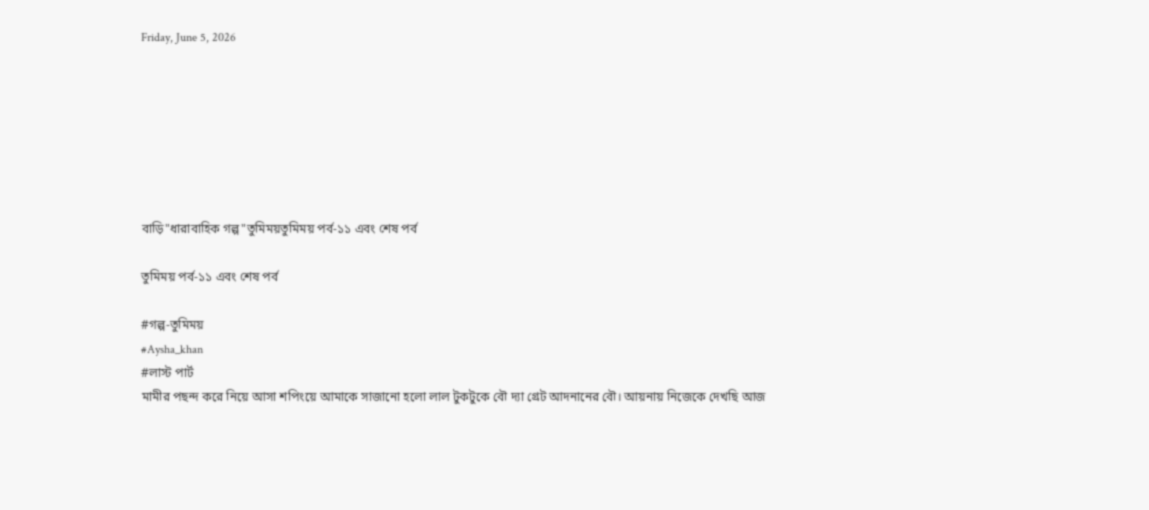Friday, June 5, 2026







বাড়ি"ধারাবাহিক গল্প"তুমিময়তুমিময় পর্ব-১১ এবং শেষ পর্ব

তুমিময় পর্ব-১১ এবং শেষ পর্ব

#গল্প-তুমিময়
#Aysha_khan
#লাস্ট পার্ট
মামীর পছন্দ করে নিয়ে আসা শপিংয়ে আমাকে সাজানো হলো লাল টুকটুকে বৌ দ্যা গ্রেট আদনানের বৌ। আয়নায় নিজেকে দেখছি আজ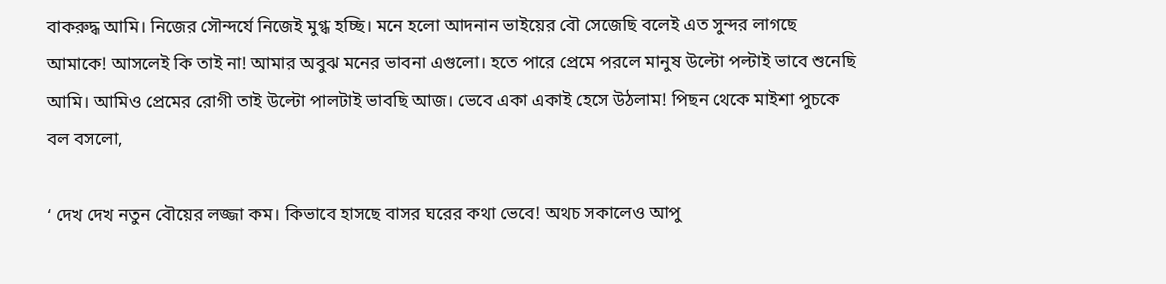বাকরুদ্ধ আমি। নিজের সৌন্দর্যে নিজেই মুগ্ধ হচ্ছি। মনে হলো আদনান ভাইয়ের বৌ সেজেছি বলেই এত সুন্দর লাগছে আমাকে! আসলেই কি তাই না! আমার অবুঝ মনের ভাবনা এগুলো। হতে পারে প্রেমে পরলে মানুষ উল্টো পল্টাই ভাবে শুনেছি আমি। আমিও প্রেমের রোগী তাই উল্টো পালটাই ভাবছি আজ। ভেবে একা একাই হেসে উঠলাম! পিছন থেকে মাইশা পুচকে বল বসলো,

‘ দেখ দেখ নতুন বৌয়ের লজ্জা কম। কিভাবে হাসছে বাসর ঘরের কথা ভেবে! অথচ সকালেও আপু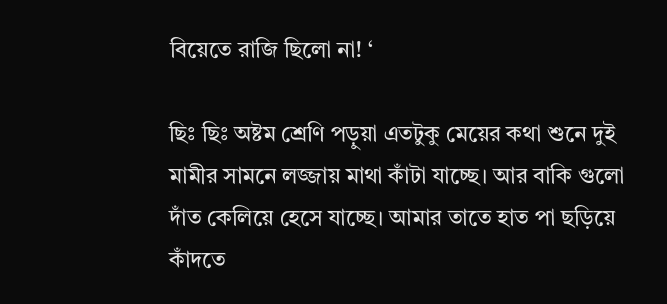বিয়েতে রাজি ছিলো না! ‘

ছিঃ ছিঃ অষ্টম শ্রেণি পড়ুয়া এতটুকু মেয়ের কথা শুনে দুই মামীর সামনে লজ্জায় মাথা কাঁটা যাচ্ছে। আর বাকি গুলো দাঁত কেলিয়ে হেসে যাচ্ছে। আমার তাতে হাত পা ছড়িয়ে কাঁদতে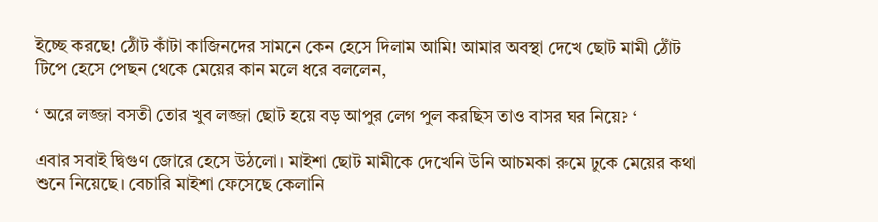ইচ্ছে করছে! ঠোঁট কাঁটা কাজিনদের সামনে কেন হেসে দিলাম আমি! আমার অবস্থা দেখে ছোট মামী ঠোঁট টিপে হেসে পেছন থেকে মেয়ের কান মলে ধরে বললেন,

‘ অরে লজ্জা বসতী তোর খুব লজ্জা ছোট হয়ে বড় আপুর লেগ পুল করছিস তাও বাসর ঘর নিয়ে? ‘

এবার সবাই দ্বিগুণ জোরে হেসে উঠলো। মাইশা ছোট মামীকে দেখেনি উনি আচমকা রুমে ঢুকে মেয়ের কথা শুনে নিয়েছে। বেচারি মাইশা ফেসেছে কেলানি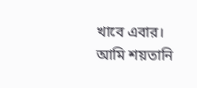খাবে এবার। আমি শয়তানি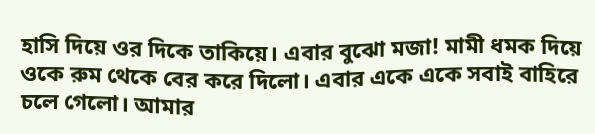হাসি দিয়ে ওর দিকে তাকিয়ে। এবার বুঝো মজা! মামী ধমক দিয়ে ওকে রুম থেকে বের করে দিলো। এবার একে একে সবাই বাহিরে চলে গেলো। আমার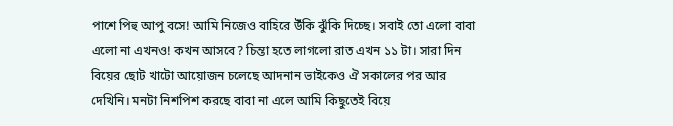পাশে পিহু আপু বসে! আমি নিজেও বাহিরে উঁকি ঝুঁকি দিচ্ছে। সবাই তো এলো বাবা এলো না এখনও! কখন আসবে? চিন্তা হতে লাগলো রাত এখন ১১ টা। সারা দিন বিয়ের ছোট খাটো আয়োজন চলেছে আদনান ভাইকেও ঐ সকালের পর আর দেখিনি। মনটা নিশপিশ করছে বাবা না এলে আমি কিছুতেই বিয়ে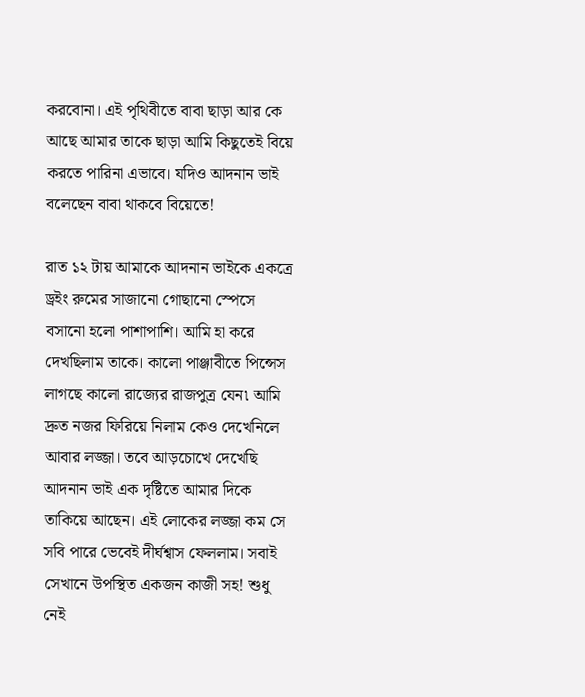করবোনা। এই পৃথিবীতে বাবা ছাড়া আর কে আছে আমার তাকে ছাড়া আমি কিছুতেই বিয়ে করতে পারিনা এভাবে। যদিও আদনান ভাই বলেছেন বাবা থাকবে বিয়েতে!

রাত ১২ টায় আমাকে আদনান ভাইকে একত্রে ড্রইং রুমের সাজানো গোছানো স্পেসে বসানো হলো পাশাপাশি। আমি হা করে দেখছিলাম তাকে। কালো পাঞ্জাবীতে পিন্সেস লাগছে কালো রাজ্যের রাজপুত্র যেন৷ আমি দ্রুত নজর ফিরিয়ে নিলাম কেও দেখেনিলে আবার লজ্জা। তবে আড়চোখে দেখেছি আদনান ভাই এক দৃষ্টিতে আমার দিকে তাকিয়ে আছেন। এই লোকের লজ্জা কম সে সবি পারে ভেবেই দীর্ঘশ্বাস ফেললাম। সবাই সেখানে উপস্থিত একজন কাজী সহ! শুধু নেই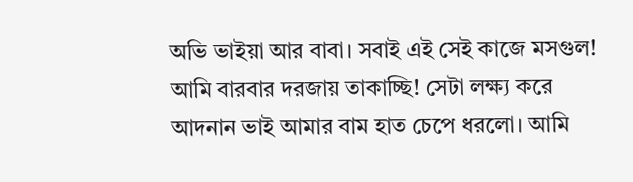অভি ভাইয়া আর বাবা। সবাই এই সেই কাজে মসগুল! আমি বারবার দরজায় তাকাচ্ছি! সেটা লক্ষ্য করে আদনান ভাই আমার বাম হাত চেপে ধরলো। আমি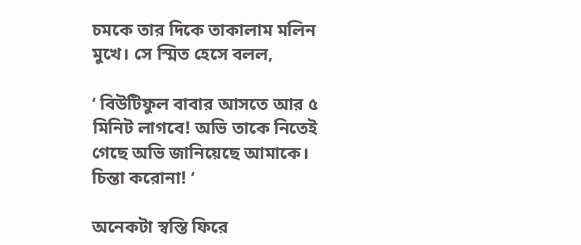চমকে তার দিকে তাকালাম মলিন মুখে। সে স্মিত হেসে বলল,

‘ বিউটিফুল বাবার আসতে আর ৫ মিনিট লাগবে! অভি তাকে নিতেই গেছে অভি জানিয়েছে আমাকে। চিন্তা করোনা! ‘

অনেকটা স্বস্তি ফিরে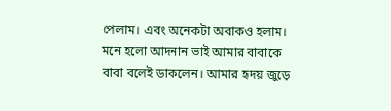পেলাম। এবং অনেকটা অবাকও হলাম। মনে হলো আদনান ভাই আমার বাবাকে বাবা বলেই ডাকলেন। আমার হৃদয় জুড়ে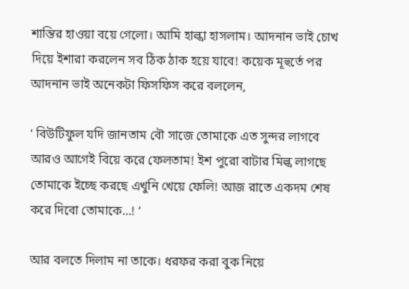শান্তির হাওয়া বয়ে গেলো। আমি হাল্কা হাসলাম। আদনান ভাই চোখ দিয়ে ইশারা করলেন সব ঠিক ঠাক হয়ে যাবে! কয়েক মূহুর্তে পর আদনান ভাই অনেকটা ফিসফিস করে বললেন,

‘ বিউটিফুল যদি জানতাম বৌ সাজে তোমাকে এত সুন্দর লাগবে আরও আগেই বিয়ে করে ফেলতাম! ইশ পুরো বাটার মিল্ক লাগছে তোমাকে ইচ্ছে করছে এখুনি খেয়ে ফেলি! আজ রাতে একদম শেষ করে দিবো তোমাকে…! ‘

আর বলতে দিলাম না তাকে। ধরফর করা বুক নিয়ে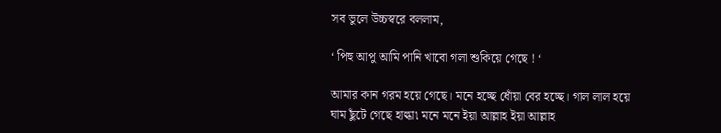সব ভুলে উচ্চস্বরে বললাম,

‘ পিহু আপু আমি পানি খাবো গলা শুকিয়ে গেছে ! ‘

আমার কান গরম হয়ে গেছে। মনে হচ্ছে ধোঁয়া বের হচ্ছে। গাল লাল হয়ে ঘাম ছুঁটে গেছে হাল্কা৷ মনে মনে ইয়া আল্লাহ ইয়া আল্লাহ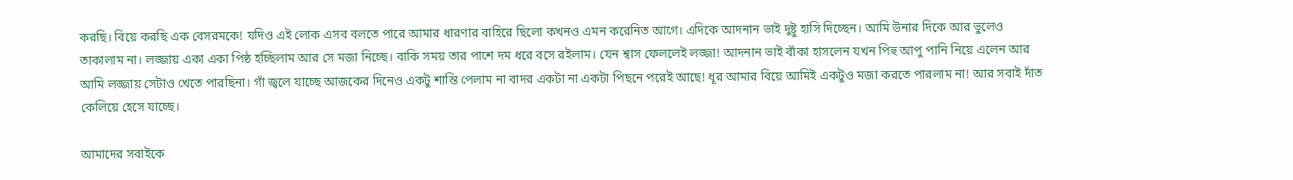করছি। বিয়ে করছি এক বেসরমকে! যদিও এই লোক এসব বলতে পারে আমার ধারণার বাহিরে ছিলো কখনও এমন করেনিত আগে। এদিকে আদনান ভাই দুষ্টু হাসি দিচ্ছেন। আমি উনার দিকে আর ভুলেও তাকালাম না। লজ্জায় একা একা পিষ্ঠ হচ্ছিলাম আর সে মজা নিচ্ছে। বাকি সময় তার পাশে দম ধরে বসে রইলাম। যেন শ্বাস ফেললেই লজ্জা! আদনান ভাই বাঁকা হাসলেন যখন পিহু আপু পানি নিয়ে এলেন আর আমি লজ্জায় সেটাও খেতে পারছিনা। গাঁ জ্বলে যাচ্ছে আজকের দিনেও একটু শান্তি পেলাম না বাদর একটা না একটা পিছনে পরেই আছে! ধূর আমার বিয়ে আমিই একটুও মজা করতে পারলাম না! আর সবাই দাঁত কেলিয়ে হেসে যাচ্ছে।

আমাদের সবাইকে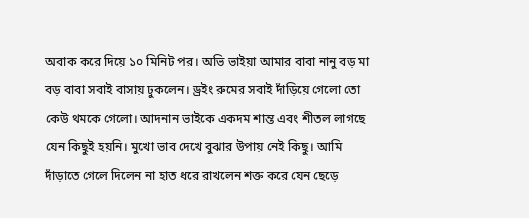অবাক করে দিয়ে ১০ মিনিট পর। অভি ভাইয়া আমার বাবা নানু বড় মা বড় বাবা সবাই বাসায় ঢুকলেন। ড্রইং রুমের সবাই দাঁড়িয়ে গেলো তো কেউ থমকে গেলো। আদনান ভাইকে একদম শান্ত এবং শীতল লাগছে যেন কিছুই হয়নি। মুখো ভাব দেখে বুঝার উপায় নেই কিছু। আমি দাঁড়াতে গেলে দিলেন না হাত ধরে রাখলেন শক্ত করে যেন ছেড়ে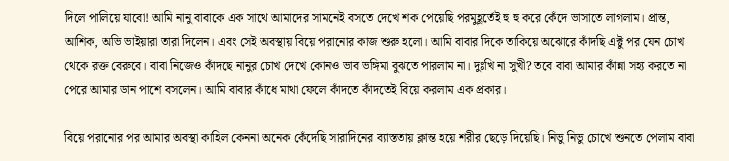দিলে পালিয়ে যাবো! আমি নানু বাবাকে এক সাথে আমাদের সামনেই বসতে দেখে শক পেয়েছি পরমুহূর্তেই হু হু করে কেঁদে ভাসাতে লাগলাম। প্রান্ত, আশিক, অভি ভাইয়ারা তারা দিলেন। এবং সেই অবস্থায় বিয়ে পরানোর কাজ শুরু হলো। আমি বাবার দিকে তাকিয়ে অঝোরে কাঁদছি এক্টু পর যেন চোখ থেকে রক্ত বেরুবে। বাবা নিজেও কাঁদছে নানুর চোখ দেখে কোনও ভাব ভঙ্গিমা বুঝতে পারলাম না। দুঃখি না সুখী? তবে বাবা আমার কাঁন্না সহ্য করতে না পেরে আমার ডান পাশে বসলেন। আমি বাবার কাঁধে মাথা ফেলে কাঁদতে কাঁদতেই বিয়ে করলাম এক প্রকার।

বিয়ে পরানোর পর আমার অবস্থা কাহিল কেননা অনেক কেঁদেছি সারাদিনের ব্যাস্ততায় ক্লান্ত হয়ে শরীর ছেড়ে দিয়েছি। নিভু নিভু চোখে শুনতে পেলাম বাবা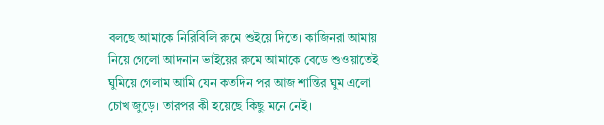বলছে আমাকে নিরিবিলি রুমে শুইয়ে দিতে। কাজিনরা আমায় নিয়ে গেলো আদনান ভাইয়ের রুমে আমাকে বেডে শুওয়াতেই ঘুমিয়ে গেলাম আমি যেন কতদিন পর আজ শান্তির ঘুম এলো চোখ জুড়ে। তারপর কী হয়েছে কিছু মনে নেই।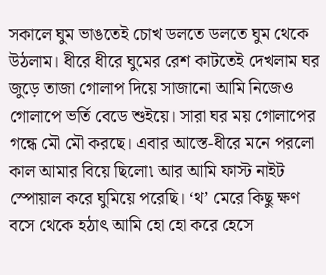সকালে ঘুম ভাঙতেই চোখ ডলতে ডলতে ঘুম থেকে উঠলাম। ধীরে ধীরে ঘুমের রেশ কাটতেই দেখলাম ঘর জুড়ে তাজা গোলাপ দিয়ে সাজানো আমি নিজেও গোলাপে ভর্তি বেডে শুইয়ে। সারা ঘর ময় গোলাপের গন্ধে মৌ মৌ করছে। এবার আস্তে-ধীরে মনে পরলো কাল আমার বিয়ে ছিলো৷ আর আমি ফাস্ট নাইট স্পোয়াল করে ঘুমিয়ে পরেছি। ‘থ’ মেরে কিছু ক্ষণ বসে থেকে হঠাৎ আমি হো হো করে হেসে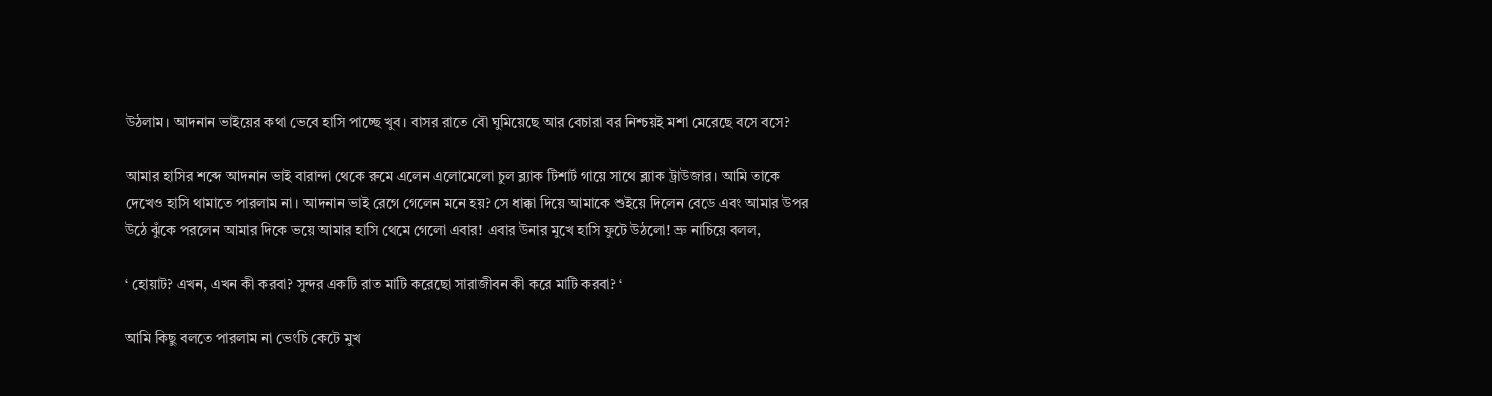উঠলাম। আদনান ভাইয়ের কথা ভেবে হাসি পাচ্ছে খুব। বাসর রাতে বৌ ঘুমিয়েছে আর বেচারা বর নিশ্চয়ই মশা মেরেছে বসে বসে?

আমার হাসির শব্দে আদনান ভাই বারান্দা থেকে রুমে এলেন এলোমেলো চুল ব্ল্যাক টিশার্ট গায়ে সাথে ব্ল্যাক ট্রাউজার। আমি তাকে দেখেও হাসি থামাতে পারলাম না। আদনান ভাই রেগে গেলেন মনে হয়? সে ধাক্কা দিয়ে আমাকে শুইয়ে দিলেন বেডে এবং আমার উপর উঠে ঝুঁকে পরলেন আমার দিকে ভয়ে আমার হাসি থেমে গেলো এবার! এবার উনার মুখে হাসি ফুটে উঠলো! ভ্রু নাচিয়ে বলল,

‘ হোয়াট? এখন, এখন কী করবা? সুন্দর একটি রাত মাটি করেছো সারাজীবন কী করে মাটি করবা? ‘

আমি কিছু বলতে পারলাম না ভেংচি কেটে মুখ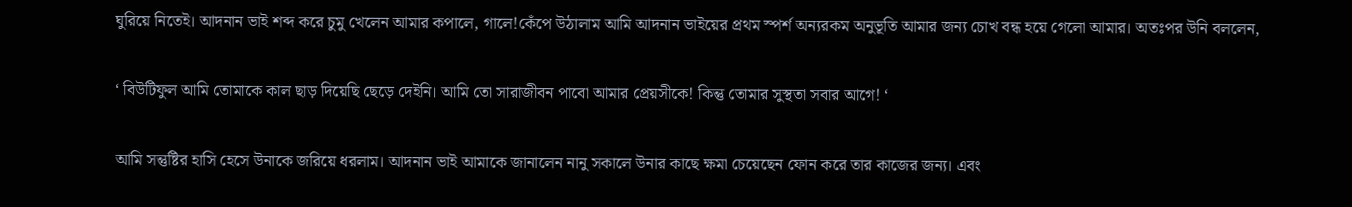ঘুরিয়ে নিতেই। আদনান ভাই শব্দ করে চুমু খেলেন আমার কপালে, গালে!কেঁপে উঠালাম আমি আদনান ভাইয়ের প্রথম স্পর্শ অন্যরকম অনুভূতি আমার জন্য চোখ বন্ধ হয়ে গেলো আমার। অতঃপর উনি বললেন,

‘ বিউটিফুল আমি তোমাকে কাল ছাড় দিয়েছি ছেড়ে দেইনি। আমি তো সারাজীবন পাবো আমার প্রেয়সীকে! কিন্তু তোমার সুস্থতা সবার আগে! ‘

আমি সন্তুষ্টির হাসি হেসে উনাকে জরিয়ে ধরলাম। আদনান ভাই আমাকে জানালেন নানু সকালে উনার কাছে ক্ষমা চেয়েছেন ফোন করে তার কাজের জন্য। এবং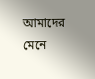আমাদের মেনে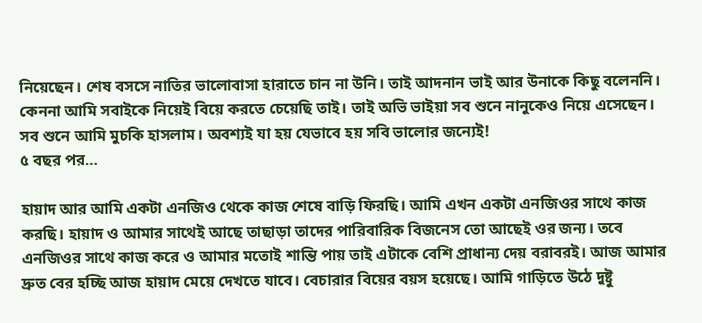নিয়েছেন। শেষ বসসে নাতির ভালোবাসা হারাতে চান না উনি। তাই আদনান ভাই আর উনাকে কিছু বলেননি। কেননা আমি সবাইকে নিয়েই বিয়ে করতে চেয়েছি তাই। তাই অভি ভাইয়া সব শুনে নানুকেও নিয়ে এসেছেন। সব শুনে আমি মুচকি হাসলাম। অবশ্যই যা হয় যেভাবে হয় সবি ভালোর জন্যেই!
৫ বছর পর…

হায়াদ আর আমি একটা এনজিও থেকে কাজ শেষে বাড়ি ফিরছি। আমি এখন একটা এনজিওর সাথে কাজ করছি। হায়াদ ও আমার সাথেই আছে তাছাড়া তাদের পারিবারিক বিজনেস তো আছেই ওর জন্য। তবে এনজিওর সাথে কাজ করে ও আমার মতোই শান্তি পায় তাই এটাকে বেশি প্রাধান্য দেয় বরাবরই। আজ আমার দ্রুত বের হচ্ছি আজ হায়াদ মেয়ে দেখতে যাবে। বেচারার বিয়ের বয়স হয়েছে। আমি গাড়িতে উঠে দুষ্টু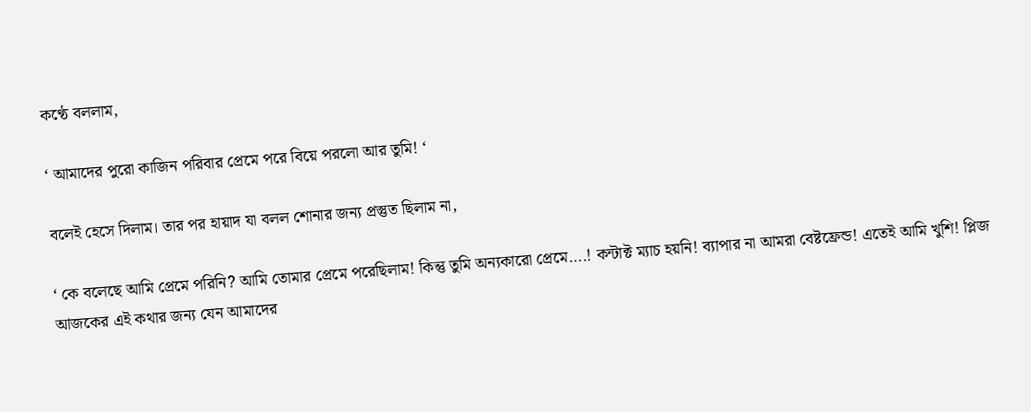কণ্ঠে বললাম,

‘ আমাদের পুরো কাজিন পরিবার প্রেমে পরে বিয়ে পরলো আর তুমি! ‘

বলেই হেসে দিলাম। তার পর হায়াদ যা বলল শোনার জন্য প্রস্তুত ছিলাম না,

‘ কে বলেছে আমি প্রেমে পরিনি? আমি তোমার প্রেমে পরেছিলাম! কিন্তু তুমি অন্যকারো প্রেমে….! কন্টাক্ট ম্যাচ হয়নি! ব্যাপার না আমরা বেষ্টফ্রেন্ড! এতেই আমি খুশি! প্লিজ আজকের এই কথার জন্য যেন আমাদের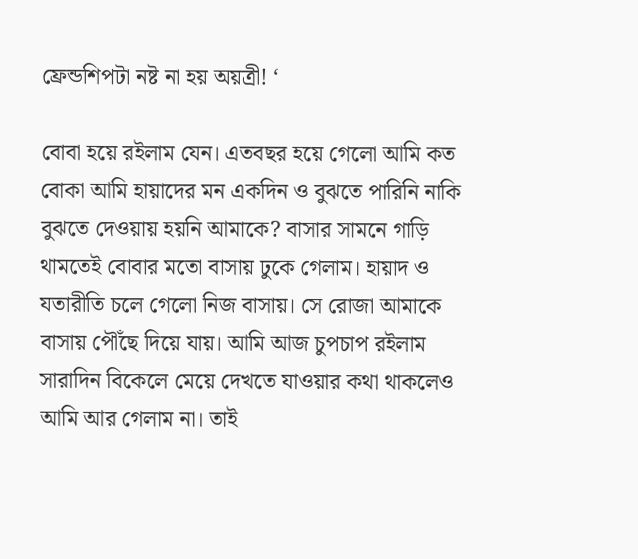ফ্রেন্ডশিপটা নষ্ট না হয় অয়ত্রী! ‘

বোবা হয়ে রইলাম যেন। এতবছর হয়ে গেলো আমি কত বোকা আমি হায়াদের মন একদিন ও বুঝতে পারিনি নাকি বুঝতে দেওয়ায় হয়নি আমাকে? বাসার সামনে গাড়ি থামতেই বোবার মতো বাসায় ঢুকে গেলাম। হায়াদ ও যতারীতি চলে গেলো নিজ বাসায়। সে রোজা আমাকে বাসায় পৌঁছে দিয়ে যায়। আমি আজ চুপচাপ রইলাম সারাদিন বিকেলে মেয়ে দেখতে যাওয়ার কথা থাকলেও আমি আর গেলাম না। তাই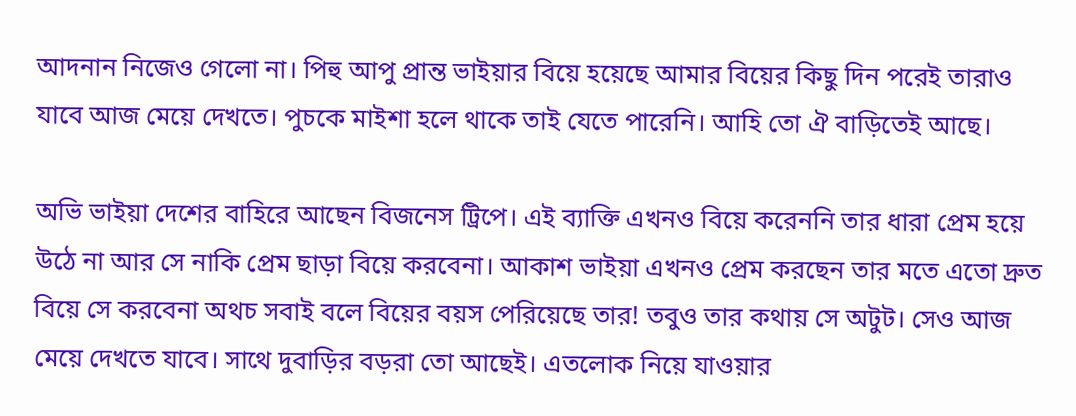আদনান নিজেও গেলো না। পিহু আপু প্রান্ত ভাইয়ার বিয়ে হয়েছে আমার বিয়ের কিছু দিন পরেই তারাও যাবে আজ মেয়ে দেখতে। পুচকে মাইশা হলে থাকে তাই যেতে পারেনি। আহি তো ঐ বাড়িতেই আছে।

অভি ভাইয়া দেশের বাহিরে আছেন বিজনেস ট্রিপে। এই ব্যাক্তি এখনও বিয়ে করেননি তার ধারা প্রেম হয়ে উঠে না আর সে নাকি প্রেম ছাড়া বিয়ে করবেনা। আকাশ ভাইয়া এখনও প্রেম করছেন তার মতে এতো দ্রুত বিয়ে সে করবেনা অথচ সবাই বলে বিয়ের বয়স পেরিয়েছে তার! তবুও তার কথায় সে অটুট। সেও আজ মেয়ে দেখতে যাবে। সাথে দুবাড়ির বড়রা তো আছেই। এতলোক নিয়ে যাওয়ার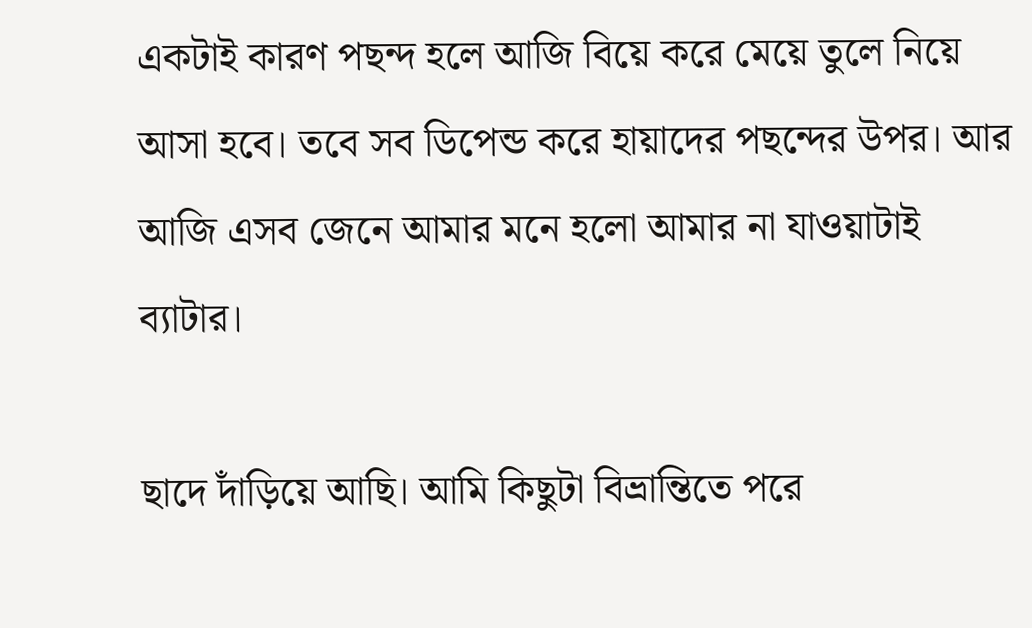একটাই কারণ পছন্দ হলে আজি বিয়ে করে মেয়ে তুলে নিয়ে আসা হবে। তবে সব ডিপেন্ড করে হায়াদের পছন্দের উপর। আর আজি এসব জেনে আমার মনে হলো আমার না যাওয়াটাই ব্যাটার।

ছাদে দাঁড়িয়ে আছি। আমি কিছুটা বিভ্রান্তিতে পরে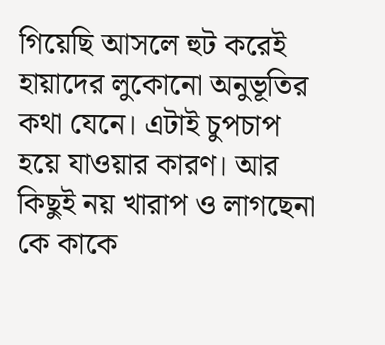গিয়েছি আসলে হুট করেই হায়াদের লুকোনো অনুভূতির কথা যেনে। এটাই চুপচাপ হয়ে যাওয়ার কারণ। আর কিছুই নয় খারাপ ও লাগছেনা কে কাকে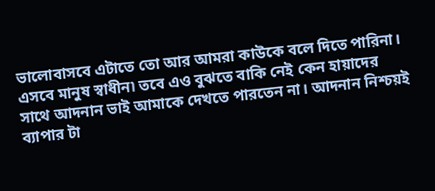ভালোবাসবে এটাতে তো আর আমরা কাউকে বলে দিতে পারিনা। এসবে মানুষ স্বাধীন৷ তবে এও বুঝতে বাকি নেই কেন হায়াদের সাথে আদনান ভাই আমাকে দেখতে পারতেন না। আদনান নিশ্চয়ই ব্যাপার টা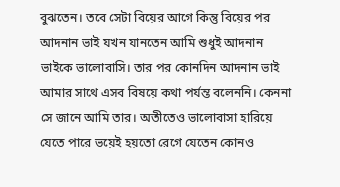বুঝতেন। তবে সেটা বিয়ের আগে কিন্তু বিয়ের পর আদনান ভাই যখন যানতেন আমি শুধুই আদনান ভাইকে ভালোবাসি। তার পর কোনদিন আদনান ভাই আমার সাথে এসব বিষয়ে কথা পর্যন্ত বলেননি। কেননা সে জানে আমি তার। অতীতেও ভালোবাসা হারিয়ে যেতে পারে ভয়েই হয়তো রেগে যেতেন কোনও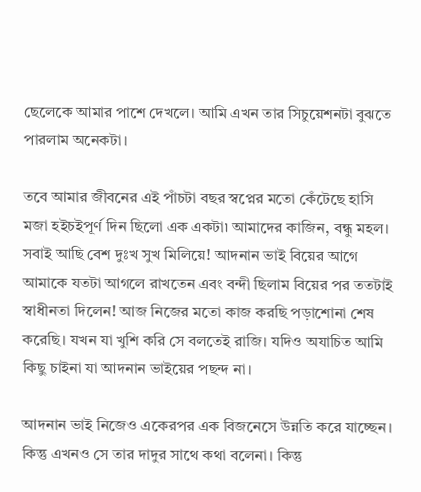ছেলেকে আমার পাশে দেখলে। আমি এখন তার সিচুয়েশনটা বুঝতে পারলাম অনেকটা।

তবে আমার জীবনের এই পাঁচটা বছর স্বপ্নের মতো কেঁটেছে হাসি মজা হইচইপূর্ণ দিন ছিলো এক একটা৷ আমাদের কাজিন, বন্ধু মহল। সবাই আছি বেশ দুঃখ সুখ মিলিয়ে! আদনান ভাই বিয়ের আগে আমাকে যতটা আগলে রাখতেন এবং বন্দী ছিলাম বিয়ের পর ততটাই স্বাধীনতা দিলেন! আজ নিজের মতো কাজ করছি পড়াশোনা শেষ করেছি। যখন যা খুশি করি সে বলতেই রাজি। যদিও অযাচিত আমি কিছু চাইনা যা আদনান ভাইয়ের পছন্দ না।

আদনান ভাই নিজেও একেরপর এক বিজনেসে উন্নতি করে যাচ্ছেন। কিন্তু এখনও সে তার দাদুর সাথে কথা বলেনা। কিন্তু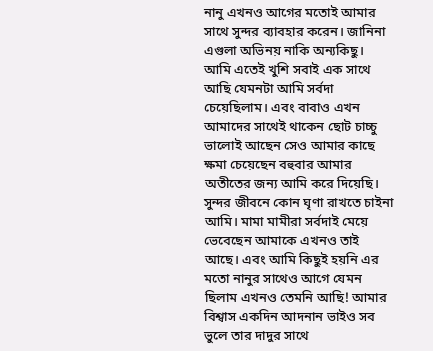নানু এখনও আগের মতোই আমার সাথে সুন্দর ব্যাবহার করেন। জানিনা এগুলা অভিনয় নাকি অন্যকিছু। আমি এতেই খুশি সবাই এক সাথে আছি যেমনটা আমি সর্বদা চেয়েছিলাম। এবং বাবাও এখন আমাদের সাথেই থাকেন ছোট চাচ্চু ভালোই আছেন সেও আমার কাছে ক্ষমা চেয়েছেন বহুবার আমার অতীতের জন্য আমি করে দিয়েছি। সুন্দর জীবনে কোন ঘৃণা রাখতে চাইনা আমি। মামা মামীরা সর্বদাই মেয়ে ভেবেছেন আমাকে এখনও তাই আছে। এবং আমি কিছুই হয়নি এর মতো নানুর সাথেও আগে যেমন ছিলাম এখনও তেমনি আছি! আমার বিশ্বাস একদিন আদনান ভাইও সব ভুলে তার দাদুর সাথে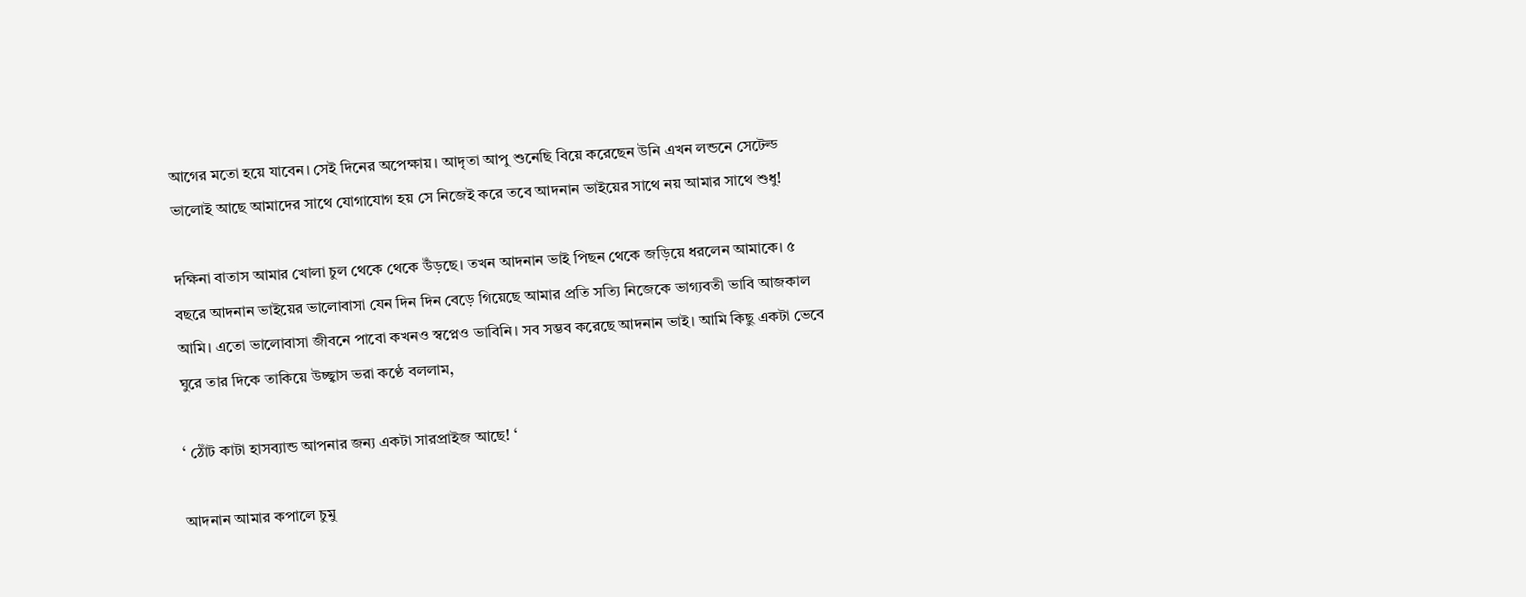আগের মতো হয়ে যাবেন। সেই দিনের অপেক্ষায়। আদৃতা আপু শুনেছি বিয়ে করেছেন উনি এখন লন্ডনে সেটেল্ড ভালোই আছে আমাদের সাথে যোগাযোগ হয় সে নিজেই করে তবে আদনান ভাইয়ের সাথে নয় আমার সাথে শুধু!

দক্ষিনা বাতাস আমার খোলা চুল থেকে থেকে উঁড়ছে। তখন আদনান ভাই পিছন থেকে জড়িয়ে ধরলেন আমাকে। ৫ বছরে আদনান ভাইয়ের ভালোবাসা যেন দিন দিন বেড়ে গিয়েছে আমার প্রতি সত্যি নিজেকে ভাগ্যবতী ভাবি আজকাল আমি। এতো ভালোবাসা জীবনে পাবো কখনও স্বপ্নেও ভাবিনি। সব সম্ভব করেছে আদনান ভাই। আমি কিছু একটা ভেবে ঘুরে তার দিকে তাকিয়ে উচ্ছ্বাস ভরা কণ্ঠে বললাম,

‘ ঠোঁট কাটা হাসব্যান্ড আপনার জন্য একটা সারপ্রাইজ আছে! ‘

আদনান আমার কপালে চুমু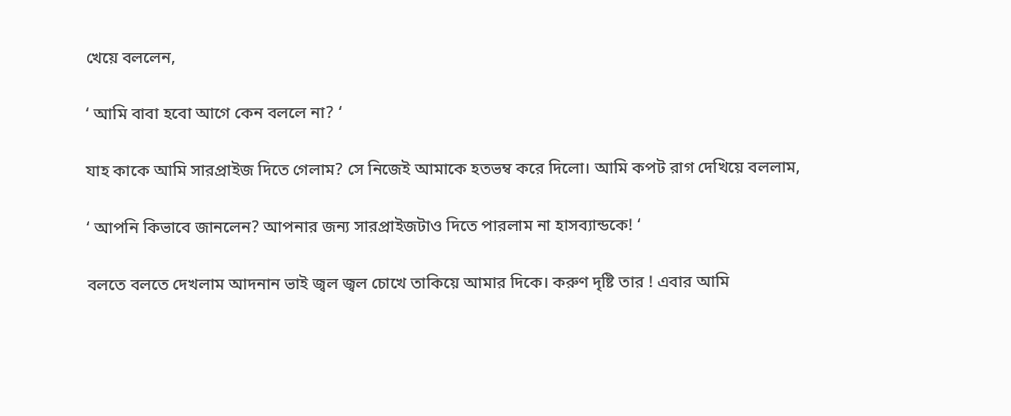খেয়ে বললেন,

‘ আমি বাবা হবো আগে কেন বললে না? ‘

যাহ কাকে আমি সারপ্রাইজ দিতে গেলাম? সে নিজেই আমাকে হতভম্ব করে দিলো। আমি কপট রাগ দেখিয়ে বললাম,

‘ আপনি কিভাবে জানলেন? আপনার জন্য সারপ্রাইজটাও দিতে পারলাম না হাসব্যান্ডকে! ‘

বলতে বলতে দেখলাম আদনান ভাই জ্বল জ্বল চোখে তাকিয়ে আমার দিকে। করুণ দৃষ্টি তার ! এবার আমি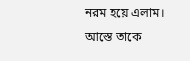নরম হয়ে এলাম। আস্তে তাকে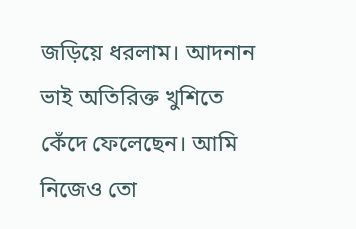জড়িয়ে ধরলাম। আদনান ভাই অতিরিক্ত খুশিতে কেঁদে ফেলেছেন। আমি নিজেও তো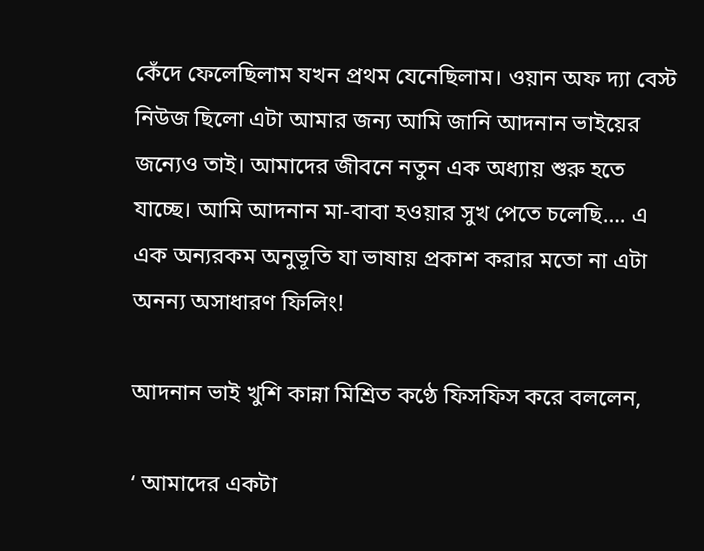কেঁদে ফেলেছিলাম যখন প্রথম যেনেছিলাম। ওয়ান অফ দ্যা বেস্ট নিউজ ছিলো এটা আমার জন্য আমি জানি আদনান ভাইয়ের জন্যেও তাই। আমাদের জীবনে নতুন এক অধ্যায় শুরু হতে যাচ্ছে। আমি আদনান মা-বাবা হওয়ার সুখ পেতে চলেছি…. এ এক অন্যরকম অনুভূতি যা ভাষায় প্রকাশ করার মতো না এটা অনন্য অসাধারণ ফিলিং!

আদনান ভাই খুশি কান্না মিশ্রিত কণ্ঠে ফিসফিস করে বললেন,

‘ আমাদের একটা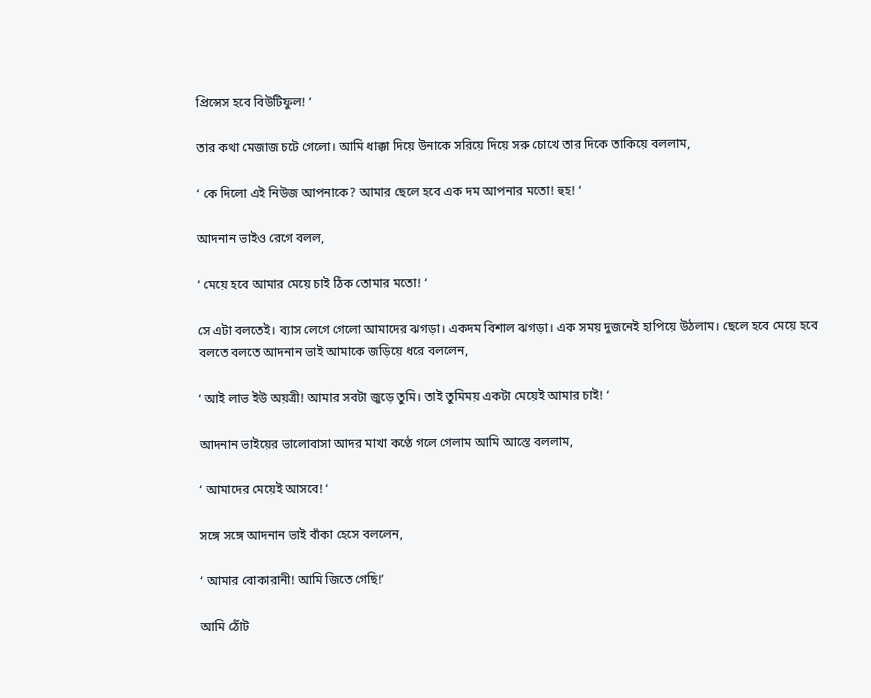প্রিন্সেস হবে বিউটিফুল! ‘

তার কথা মেজাজ চটে গেলো। আমি ধাক্কা দিয়ে উনাকে সরিয়ে দিয়ে সরু চোখে তার দিকে তাকিয়ে বললাম,

‘ কে দিলো এই নিউজ আপনাকে? আমার ছেলে হবে এক দম আপনার মতো! হুহ! ‘

আদনান ভাইও রেগে বলল,

‘ মেয়ে হবে আমার মেয়ে চাই ঠিক তোমার মতো! ‘

সে এটা বলতেই। ব্যাস লেগে গেলো আমাদের ঝগড়া। একদম বিশাল ঝগড়া। এক সময় দুজনেই হাপিয়ে উঠলাম। ছেলে হবে মেয়ে হবে বলতে বলতে আদনান ভাই আমাকে জড়িয়ে ধরে বললেন,

‘ আই লাভ ইউ অয়ত্রী! আমার সবটা জুড়ে তুমি। তাই তুমিময় একটা মেয়েই আমার চাই! ‘

আদনান ভাইয়ের ভালোবাসা আদর মাখা কণ্ঠে গলে গেলাম আমি আস্তে বললাম,

‘ আমাদের মেয়েই আসবে! ‘

সঙ্গে সঙ্গে আদনান ভাই বাঁকা হেসে বললেন,

‘ আমার বোকারানী! আমি জিতে গেছি!’

আমি ঠোঁট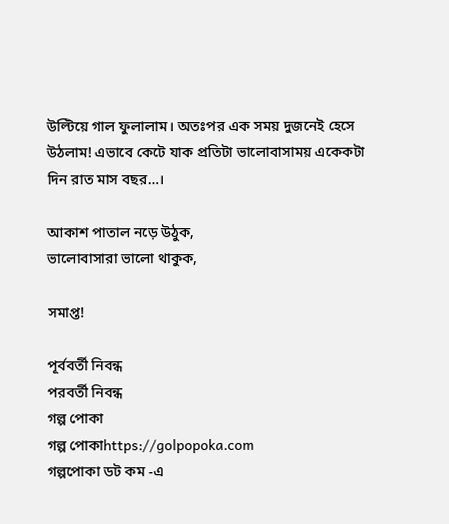উল্টিয়ে গাল ফুলালাম। অতঃপর এক সময় দুজনেই হেসে উঠলাম! এভাবে কেটে যাক প্রতিটা ভালোবাসাময় একেকটা দিন রাত মাস বছর…।

আকাশ পাতাল নড়ে উঠুক,
ভালোবাসারা ভালো থাকুক,

সমাপ্ত!

পূর্ববর্তী নিবন্ধ
পরবর্তী নিবন্ধ
গল্প পোকা
গল্প পোকাhttps://golpopoka.com
গল্পপোকা ডট কম -এ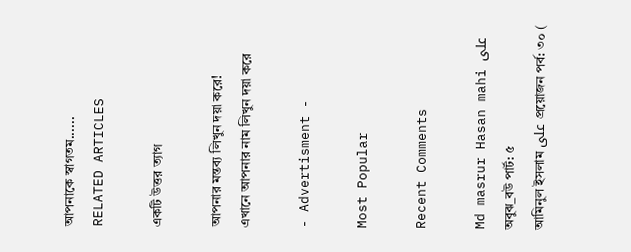আপনাকে স্বাগতম......
RELATED ARTICLES

একটি উত্তর ত্যাগ

আপনার মন্তব্য লিখুন দয়া করে!
এখানে আপনার নাম লিখুন দয়া করে

- Advertisment -

Most Popular

Recent Comments

Md masrur Hasan mahi على অবুঝ_বউ পার্ট: ৫
আমিনুল ইসলাম على প্রয়োজন পর্ব: ৩০ (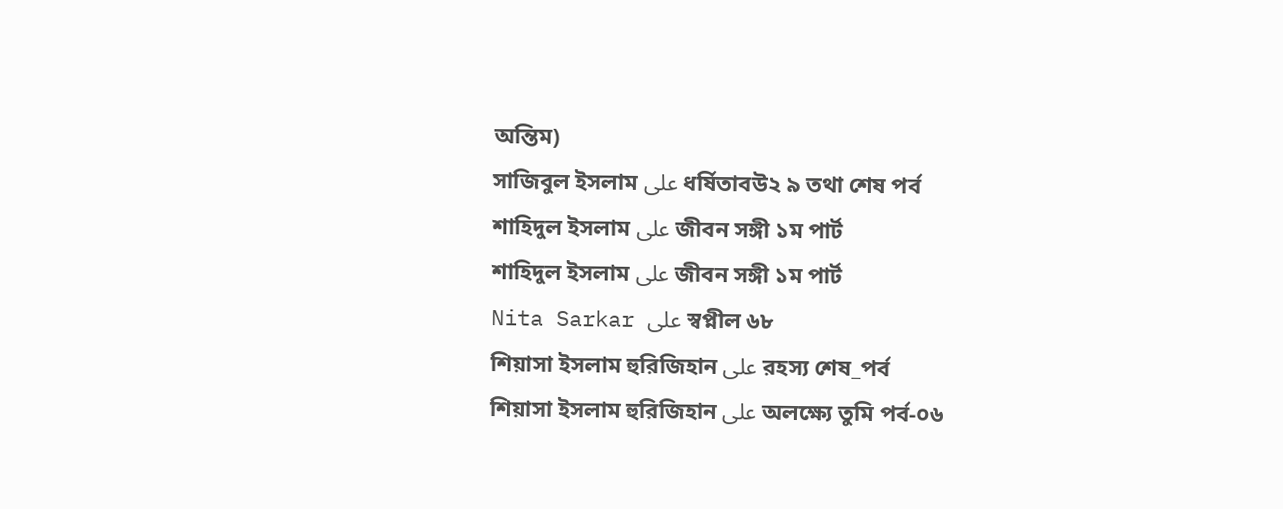অন্তিম)
সাজিবুল ইসলাম على ধর্ষিতাবউ২ ৯ তথা শেষ পর্ব
শাহিদুল ইসলাম على জীবন সঙ্গী ১ম পার্ট
শাহিদুল ইসলাম على জীবন সঙ্গী ১ম পার্ট
Nita Sarkar على স্বপ্নীল ৬৮
শিয়াসা ইসলাম হুরিজিহান على রহস্য শেষ_পর্ব
শিয়াসা ইসলাম হুরিজিহান على অলক্ষ্যে তুমি পর্ব-০৬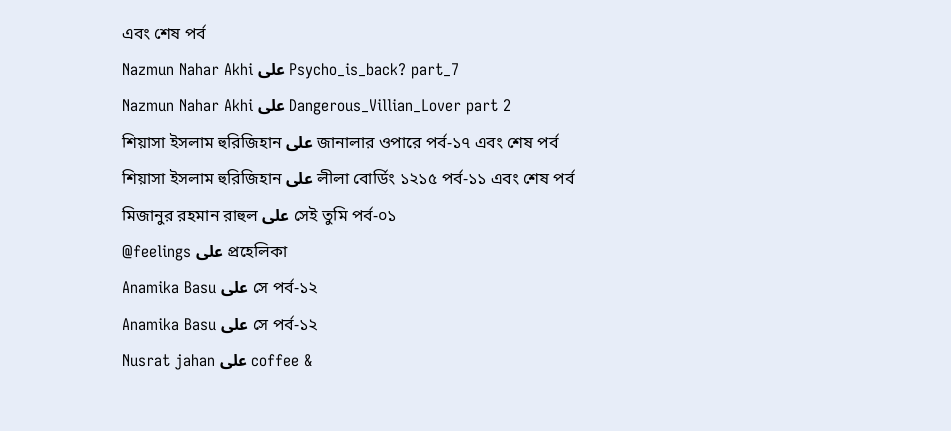এবং শেষ পর্ব
Nazmun Nahar Akhi على Psycho_is_back? part_7
Nazmun Nahar Akhi على Dangerous_Villian_Lover part 2
শিয়াসা ইসলাম হুরিজিহান على জানালার ওপারে পর্ব-১৭ এবং শেষ পর্ব
শিয়াসা ইসলাম হুরিজিহান على লীলা বোর্ডিং ১২১৫ পর্ব-১১ এবং শেষ পর্ব
মিজানুর রহমান রাহুল على সেই তুমি পর্ব-০১
@feelings على প্রহেলিকা
Anamika Basu على সে পর্ব-১২
Anamika Basu على সে পর্ব-১২
Nusrat jahan على coffee &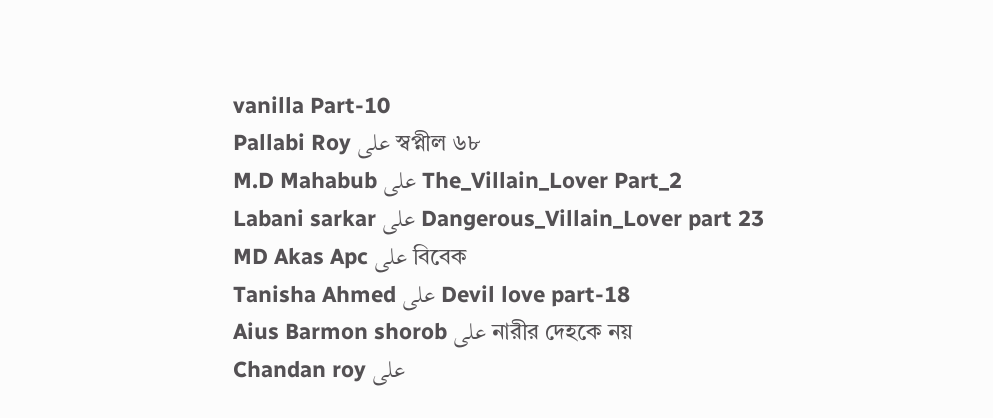vanilla Part-10
Pallabi Roy على স্বপ্নীল ৬৮
M.D Mahabub على The_Villain_Lover Part_2
Labani sarkar على Dangerous_Villain_Lover part 23
MD Akas Apc على বিবেক
Tanisha Ahmed على Devil love part-18
Aius Barmon shorob على নারীর দেহকে নয়
Chandan roy على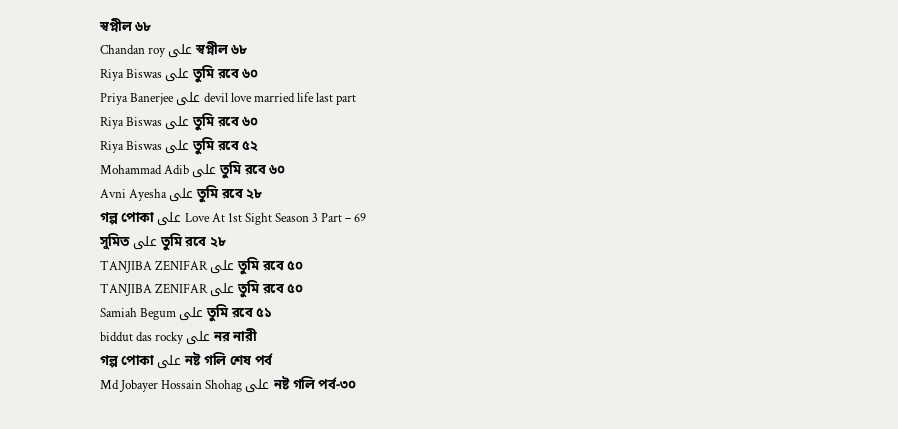স্বপ্নীল ৬৮
Chandan roy على স্বপ্নীল ৬৮
Riya Biswas على তুমি রবে ৬০
Priya Banerjee على devil love married life last part
Riya Biswas على তুমি রবে ৬০
Riya Biswas على তুমি রবে ৫২
Mohammad Adib على তুমি রবে ৬০
Avni Ayesha على তুমি রবে ২৮
গল্প পোকা على Love At 1st Sight Season 3 Part – 69
সুমিত على তুমি রবে ২৮
TANJIBA ZENIFAR على তুমি রবে ৫০
TANJIBA ZENIFAR على তুমি রবে ৫০
Samiah Begum على তুমি রবে ৫১
biddut das rocky على নর নারী
গল্প পোকা على নষ্ট গলি শেষ পর্ব
Md Jobayer Hossain Shohag على নষ্ট গলি পর্ব-৩০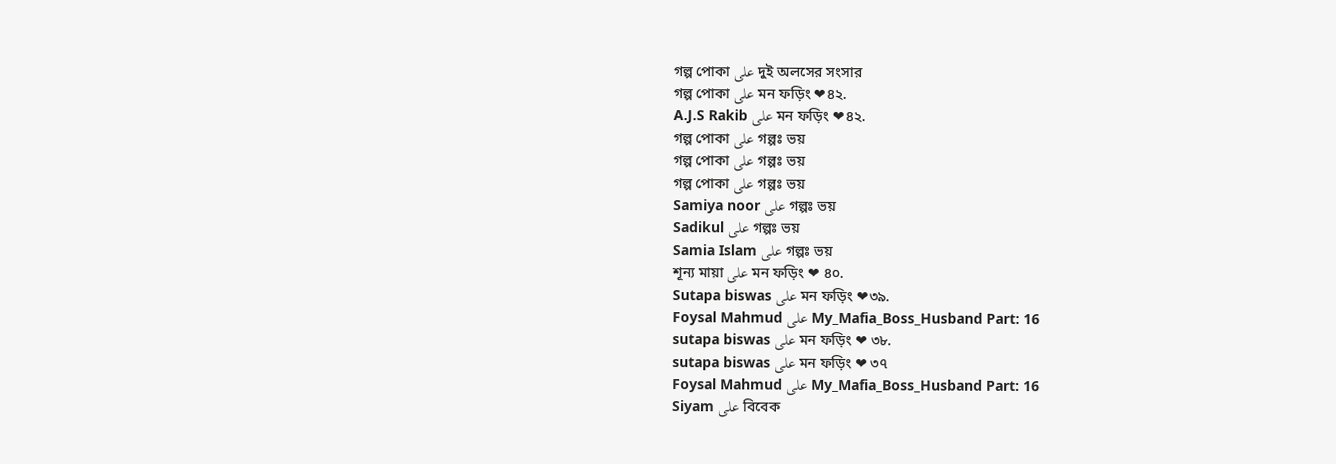গল্প পোকা على দুই অলসের সংসার
গল্প পোকা على মন ফড়িং ❤৪২.
A.J.S Rakib على মন ফড়িং ❤৪২.
গল্প পোকা على গল্পঃ ভয়
গল্প পোকা على গল্পঃ ভয়
গল্প পোকা على গল্পঃ ভয়
Samiya noor على গল্পঃ ভয়
Sadikul على গল্পঃ ভয়
Samia Islam على গল্পঃ ভয়
শূন্য মায়া على মন ফড়িং ❤ ৪০.
Sutapa biswas على মন ফড়িং ❤৩৯.
Foysal Mahmud على My_Mafia_Boss_Husband Part: 16
sutapa biswas على মন ফড়িং ❤ ৩৮.
sutapa biswas على মন ফড়িং ❤ ৩৭
Foysal Mahmud على My_Mafia_Boss_Husband Part: 16
Siyam على বিবেক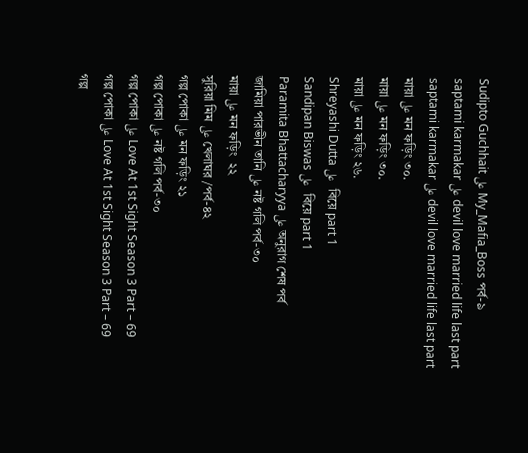Sudipto Guchhait على My_Mafia_Boss পর্ব-৯
saptami karmakar على devil love married life last part
saptami karmakar على devil love married life last part
মায়া على মন ফড়িং ৩০.
মায়া على মন ফড়িং ৩০.
মায়া على মন ফড়িং ২৬.
Shreyashi Dutta على  বিয়ে part 1
Sandipan Biswas على  বিয়ে part 1
Paramita Bhattacharyya على অনুরাগ শেষ পর্ব
জামিয়া পারভীন তানি على নষ্ট গলি পর্ব-৩০
মায়া على মন ফড়িং  ২২
সুরিয়া মিম على খেলাঘর /পর্ব-৪২
গল্প পোকা على মন ফড়িং ২১
গল্প পোকা على নষ্ট গলি পর্ব-৩০
গল্প পোকা على Love At 1st Sight Season 3 Part – 69
গল্প পোকা على Love At 1st Sight Season 3 Part – 69
গল্প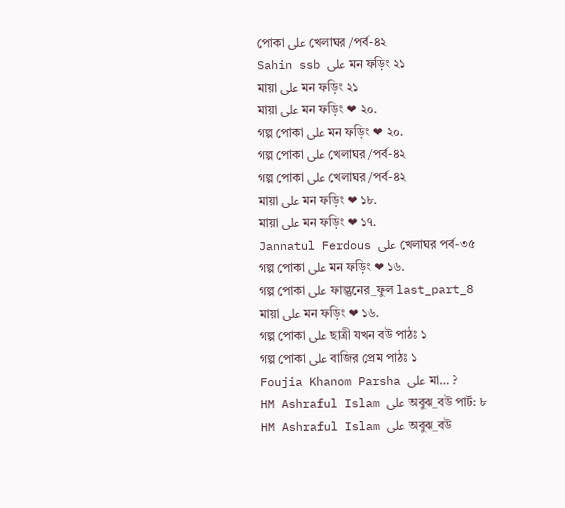পোকা على খেলাঘর /পর্ব-৪২
Sahin ssb على মন ফড়িং ২১
মায়া على মন ফড়িং ২১
মায়া على মন ফড়িং ❤ ২০.
গল্প পোকা على মন ফড়িং ❤ ২০.
গল্প পোকা على খেলাঘর /পর্ব-৪২
গল্প পোকা على খেলাঘর /পর্ব-৪২
মায়া على মন ফড়িং ❤ ১৮.
মায়া على মন ফড়িং ❤ ১৭.
Jannatul Ferdous على খেলাঘর পর্ব-৩৫
গল্প পোকা على মন ফড়িং ❤ ১৬.
গল্প পোকা على ফাল্গুনের_ফুল last_part_8
মায়া على মন ফড়িং ❤ ১৬.
গল্প পোকা على ছাত্রী যখন বউ পাঠঃ ১
গল্প পোকা على বাজির প্রেম পাঠঃ ১
Foujia Khanom Parsha على মা… ?
HM Ashraful Islam على অবুঝ_বউ পার্ট: ৮
HM Ashraful Islam على অবুঝ_বউ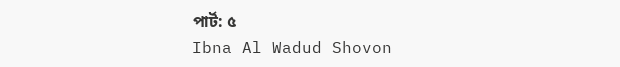পার্ট: ৫
Ibna Al Wadud Shovon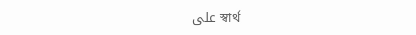على স্বার্থ